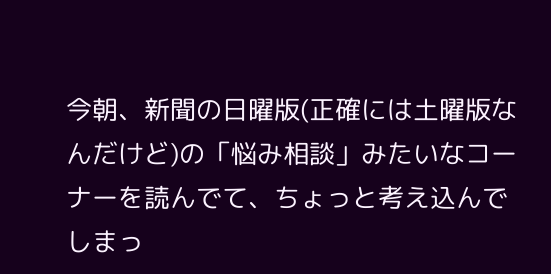今朝、新聞の日曜版(正確には土曜版なんだけど)の「悩み相談」みたいなコーナーを読んでて、ちょっと考え込んでしまっ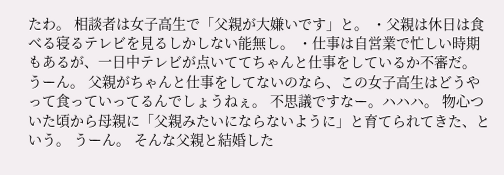たわ。 相談者は女子高生で「父親が大嫌いです」と。 ・父親は休日は食べる寝るテレビを見るしかしない能無し。 ・仕事は自営業で忙しい時期もあるが、一日中テレビが点いててちゃんと仕事をしているか不審だ。 うーん。 父親がちゃんと仕事をしてないのなら、この女子高生はどうやって食っていってるんでしょうねぇ。 不思議ですなー。ハハハ。 物心ついた頃から母親に「父親みたいにならないように」と育てられてきた、という。 うーん。 そんな父親と結婚した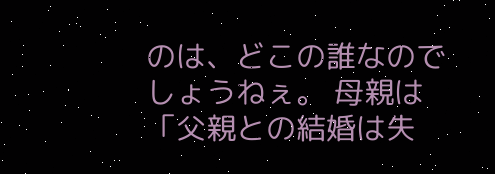のは、どこの誰なのでしょうねぇ。 母親は「父親との結婚は失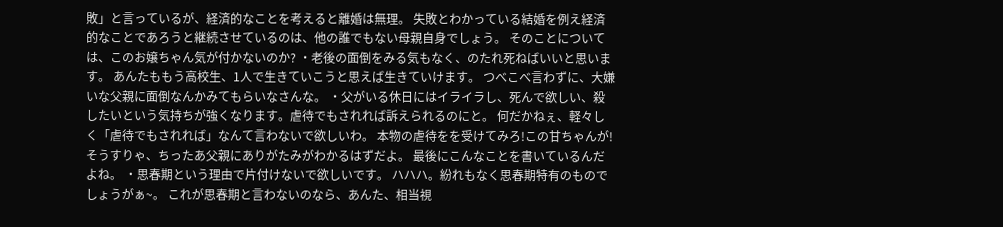敗」と言っているが、経済的なことを考えると離婚は無理。 失敗とわかっている結婚を例え経済的なことであろうと継続させているのは、他の誰でもない母親自身でしょう。 そのことについては、このお嬢ちゃん気が付かないのか? ・老後の面倒をみる気もなく、のたれ死ねばいいと思います。 あんたももう高校生、1人で生きていこうと思えば生きていけます。 つべこべ言わずに、大嫌いな父親に面倒なんかみてもらいなさんな。 ・父がいる休日にはイライラし、死んで欲しい、殺したいという気持ちが強くなります。虐待でもされれば訴えられるのにと。 何だかねぇ、軽々しく「虐待でもされれば」なんて言わないで欲しいわ。 本物の虐待をを受けてみろ!この甘ちゃんが! そうすりゃ、ちったあ父親にありがたみがわかるはずだよ。 最後にこんなことを書いているんだよね。 ・思春期という理由で片付けないで欲しいです。 ハハハ。紛れもなく思春期特有のものでしょうがぁ~。 これが思春期と言わないのなら、あんた、相当視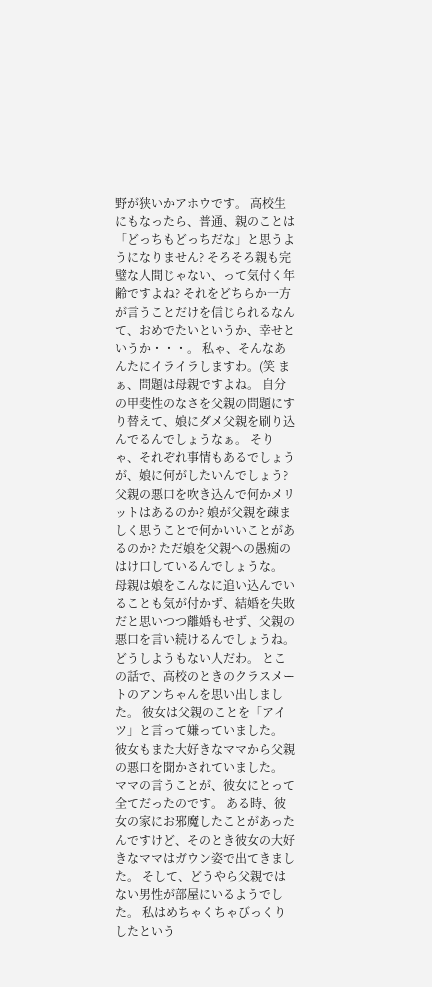野が狭いかアホウです。 高校生にもなったら、普通、親のことは「どっちもどっちだな」と思うようになりません? そろそろ親も完璧な人間じゃない、って気付く年齢ですよね? それをどちらか一方が言うことだけを信じられるなんて、おめでたいというか、幸せというか・・・。 私ゃ、そんなあんたにイライラしますわ。(笑 まぁ、問題は母親ですよね。 自分の甲斐性のなさを父親の問題にすり替えて、娘にダメ父親を刷り込んでるんでしょうなぁ。 そりゃ、それぞれ事情もあるでしょうが、娘に何がしたいんでしょう? 父親の悪口を吹き込んで何かメリットはあるのか? 娘が父親を疎ましく思うことで何かいいことがあるのか? ただ娘を父親への愚痴のはけ口しているんでしょうな。 母親は娘をこんなに追い込んでいることも気が付かず、結婚を失敗だと思いつつ離婚もせず、父親の悪口を言い続けるんでしょうね。 どうしようもない人だわ。 とこの話で、高校のときのクラスメートのアンちゃんを思い出しました。 彼女は父親のことを「アイツ」と言って嫌っていました。 彼女もまた大好きなママから父親の悪口を聞かされていました。 ママの言うことが、彼女にとって全てだったのです。 ある時、彼女の家にお邪魔したことがあったんですけど、そのとき彼女の大好きなママはガウン姿で出てきました。 そして、どうやら父親ではない男性が部屋にいるようでした。 私はめちゃくちゃびっくりしたという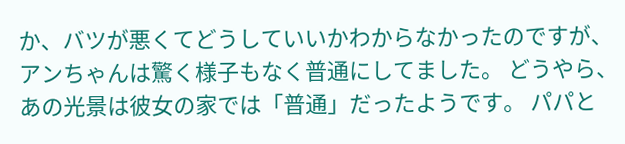か、バツが悪くてどうしていいかわからなかったのですが、アンちゃんは驚く様子もなく普通にしてました。 どうやら、あの光景は彼女の家では「普通」だったようです。 パパと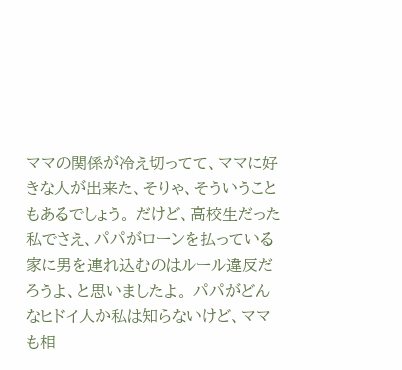ママの関係が冷え切ってて、ママに好きな人が出来た、そりゃ、そういうこともあるでしょう。 だけど、高校生だった私でさえ、パパがローンを払っている家に男を連れ込むのはルール違反だろうよ、と思いましたよ。 パパがどんなヒドイ人か私は知らないけど、ママも相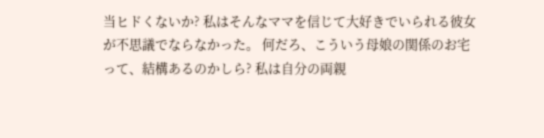当ヒドくないか? 私はそんなママを信じて大好きでいられる彼女が不思議でならなかった。 何だろ、こういう母娘の関係のお宅って、結構あるのかしら? 私は自分の両親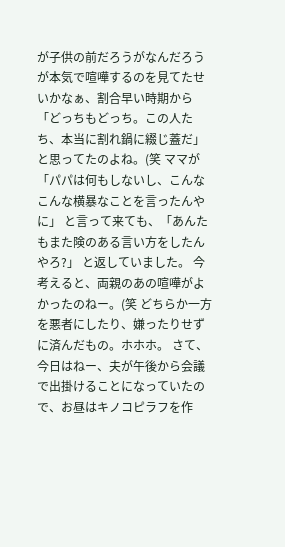が子供の前だろうがなんだろうが本気で喧嘩するのを見てたせいかなぁ、割合早い時期から 「どっちもどっち。この人たち、本当に割れ鍋に綴じ蓋だ」 と思ってたのよね。(笑 ママが「パパは何もしないし、こんなこんな横暴なことを言ったんやに」 と言って来ても、「あんたもまた険のある言い方をしたんやろ?」 と返していました。 今考えると、両親のあの喧嘩がよかったのねー。(笑 どちらか一方を悪者にしたり、嫌ったりせずに済んだもの。ホホホ。 さて、今日はねー、夫が午後から会議で出掛けることになっていたので、お昼はキノコピラフを作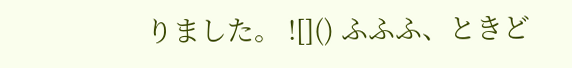りました。 ![]() ふふふ、ときど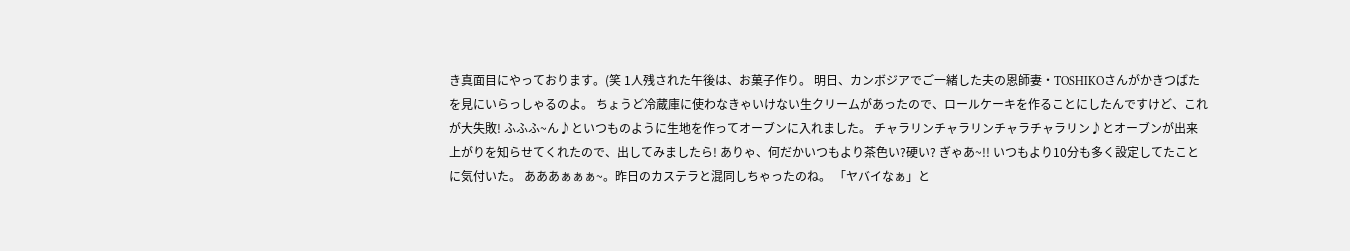き真面目にやっております。(笑 1人残された午後は、お菓子作り。 明日、カンボジアでご一緒した夫の恩師妻・TOSHIKOさんがかきつばたを見にいらっしゃるのよ。 ちょうど冷蔵庫に使わなきゃいけない生クリームがあったので、ロールケーキを作ることにしたんですけど、これが大失敗! ふふふ~ん♪といつものように生地を作ってオーブンに入れました。 チャラリンチャラリンチャラチャラリン♪とオーブンが出来上がりを知らせてくれたので、出してみましたら! ありゃ、何だかいつもより茶色い?硬い? ぎゃあ~!! いつもより10分も多く設定してたことに気付いた。 あああぁぁぁ~。昨日のカステラと混同しちゃったのね。 「ヤバイなぁ」と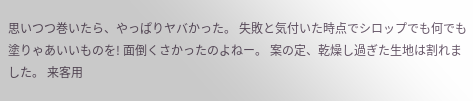思いつつ巻いたら、やっぱりヤバかった。 失敗と気付いた時点でシロップでも何でも塗りゃあいいものを! 面倒くさかったのよねー。 案の定、乾燥し過ぎた生地は割れました。 来客用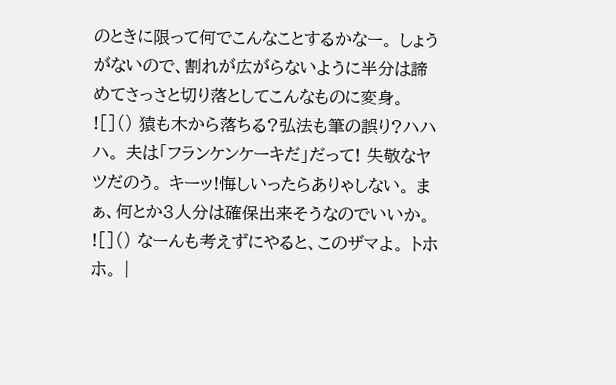のときに限って何でこんなことするかなー。 しょうがないので、割れが広がらないように半分は諦めてさっさと切り落としてこんなものに変身。 ![]() 猿も木から落ちる?弘法も筆の誤り?ハハハ。 夫は「フランケンケーキだ」だって! 失敬なヤツだのう。 キーッ!悔しいったらありゃしない。 まぁ、何とか3人分は確保出来そうなのでいいか。 ![]() なーんも考えずにやると、このザマよ。 トホホ。 |